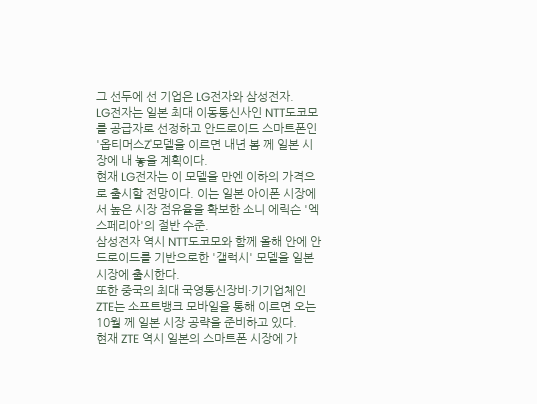그 선두에 선 기업은 LG전자와 삼성전자.
LG전자는 일본 최대 이동통신사인 NTT도코모를 공급자로 선정하고 안드로이드 스마트폰인 '옵티머스Z'모델을 이르면 내년 봄 께 일본 시장에 내 놓을 계획이다.
현재 LG전자는 이 모델을 만엔 이하의 가격으로 출시할 전망이다. 이는 일본 아이폰 시장에서 높은 시장 점유율을 확보한 소니 에릭슨 '엑스페리아'의 절반 수준.
삼성전자 역시 NTT도코모와 함께 올해 안에 안드로이드를 기반으로한 '갤럭시' 모델을 일본 시장에 출시한다.
또한 중국의 최대 국영통신장비·기기업체인 ZTE는 소프트뱅크 모바일을 통해 이르면 오는 10월 께 일본 시장 공략을 준비하고 있다.
현재 ZTE 역시 일본의 스마트폰 시장에 가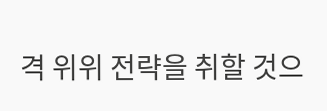격 위위 전략을 취할 것으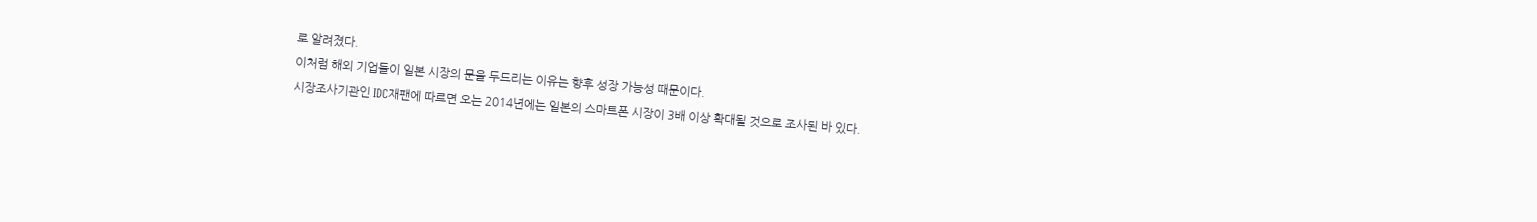로 알려졌다.
이처럼 해외 기업들이 일본 시장의 문을 두드리는 이유는 향후 성장 가능성 때문이다.
시장조사기관인 IDC재팬에 따르면 오는 2014년에는 일본의 스마트폰 시장이 3배 이상 확대될 것으로 조사된 바 있다.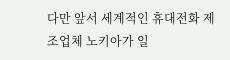다만 앞서 세계적인 휴대전화 제조업체 노키아가 일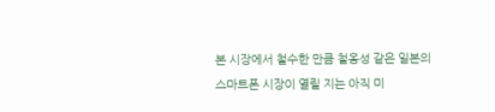본 시장에서 철수한 만큼 철옹성 같은 일본의 스마트폰 시장이 열릴 지는 아직 미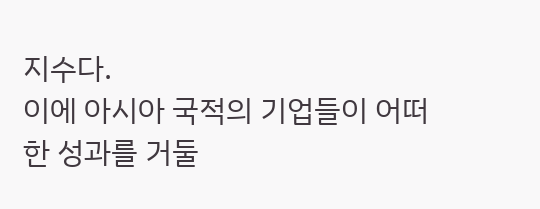지수다.
이에 아시아 국적의 기업들이 어떠한 성과를 거둘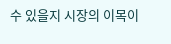수 있을지 시장의 이목이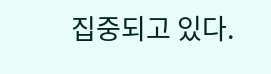집중되고 있다.